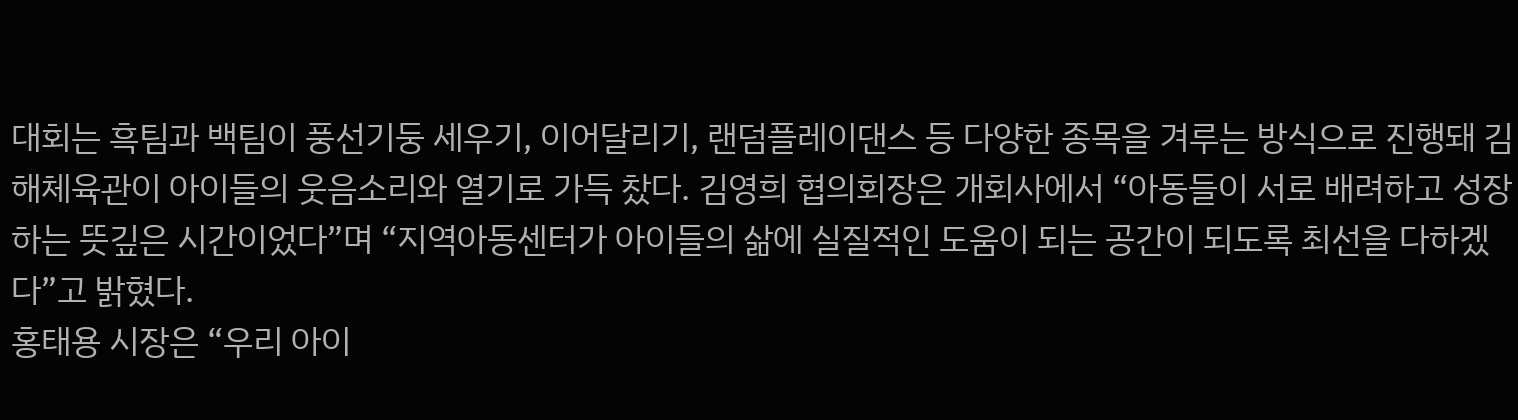대회는 흑팀과 백팀이 풍선기둥 세우기, 이어달리기, 랜덤플레이댄스 등 다양한 종목을 겨루는 방식으로 진행돼 김해체육관이 아이들의 웃음소리와 열기로 가득 찼다. 김영희 협의회장은 개회사에서 “아동들이 서로 배려하고 성장하는 뜻깊은 시간이었다”며 “지역아동센터가 아이들의 삶에 실질적인 도움이 되는 공간이 되도록 최선을 다하겠다”고 밝혔다.
홍태용 시장은 “우리 아이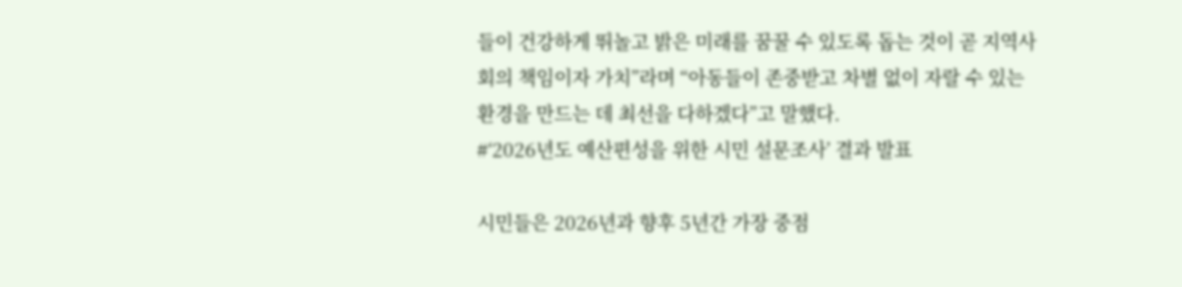들이 건강하게 뛰놀고 밝은 미래를 꿈꿀 수 있도록 돕는 것이 곧 지역사회의 책임이자 가치”라며 “아동들이 존중받고 차별 없이 자랄 수 있는 환경을 만드는 데 최선을 다하겠다”고 말했다.
#‘2026년도 예산편성을 위한 시민 설문조사’ 결과 발표

시민들은 2026년과 향후 5년간 가장 중점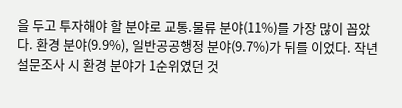을 두고 투자해야 할 분야로 교통․물류 분야(11%)를 가장 많이 꼽았다. 환경 분야(9.9%), 일반공공행정 분야(9.7%)가 뒤를 이었다. 작년 설문조사 시 환경 분야가 1순위였던 것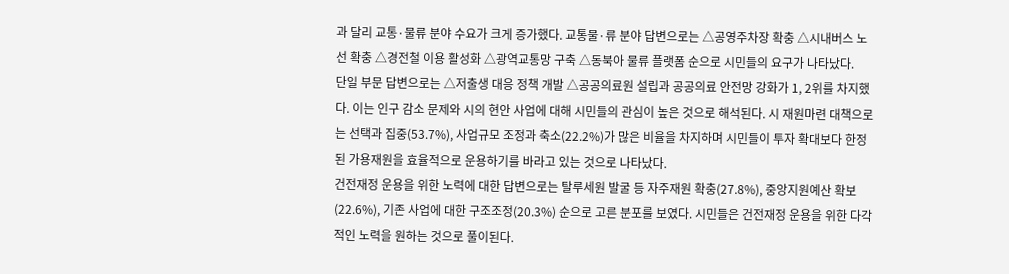과 달리 교통·물류 분야 수요가 크게 증가했다. 교통물·류 분야 답변으로는 △공영주차장 확충 △시내버스 노선 확충 △경전철 이용 활성화 △광역교통망 구축 △동북아 물류 플랫폼 순으로 시민들의 요구가 나타났다.
단일 부문 답변으로는 △저출생 대응 정책 개발 △공공의료원 설립과 공공의료 안전망 강화가 1, 2위를 차지했다. 이는 인구 감소 문제와 시의 현안 사업에 대해 시민들의 관심이 높은 것으로 해석된다. 시 재원마련 대책으로는 선택과 집중(53.7%), 사업규모 조정과 축소(22.2%)가 많은 비율을 차지하며 시민들이 투자 확대보다 한정된 가용재원을 효율적으로 운용하기를 바라고 있는 것으로 나타났다.
건전재정 운용을 위한 노력에 대한 답변으로는 탈루세원 발굴 등 자주재원 확충(27.8%), 중앙지원예산 확보(22.6%), 기존 사업에 대한 구조조정(20.3%) 순으로 고른 분포를 보였다. 시민들은 건전재정 운용을 위한 다각적인 노력을 원하는 것으로 풀이된다.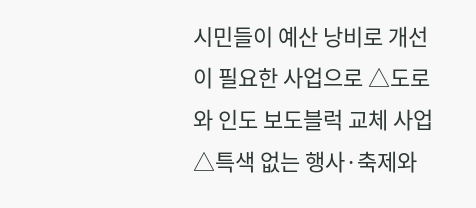시민들이 예산 낭비로 개선이 필요한 사업으로 △도로와 인도 보도블럭 교체 사업 △특색 없는 행사·축제와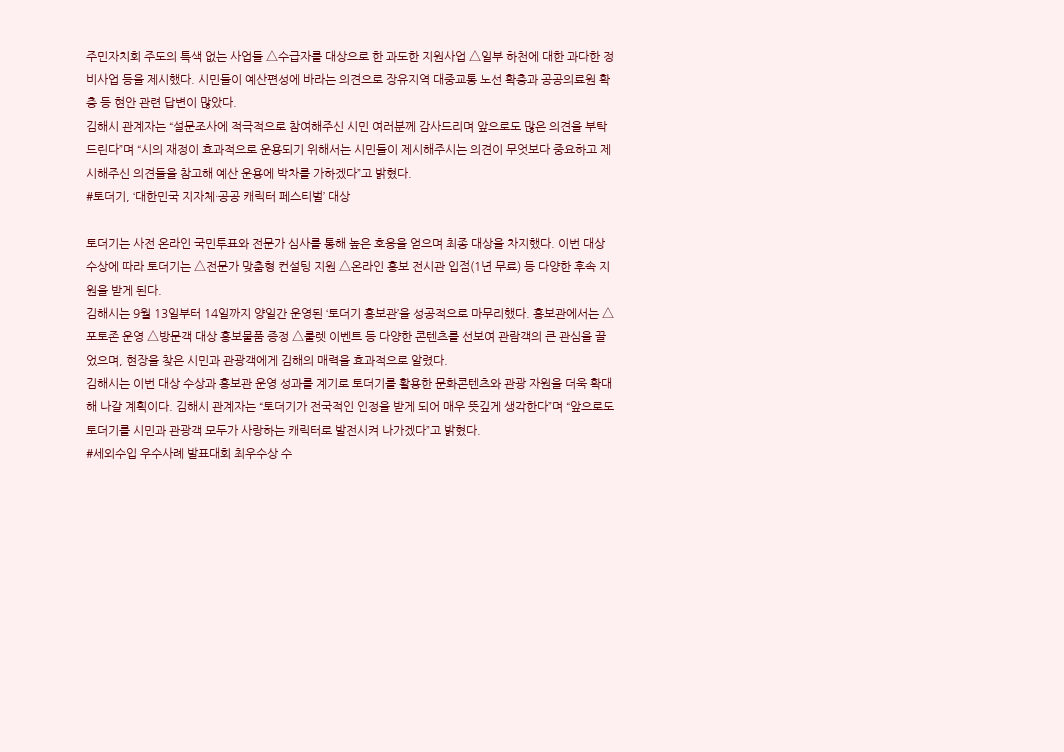주민자치회 주도의 특색 없는 사업들 △수급자를 대상으로 한 과도한 지원사업 △일부 하천에 대한 과다한 정비사업 등을 제시했다. 시민들이 예산편성에 바라는 의견으로 장유지역 대중교통 노선 확충과 공공의료원 확충 등 현안 관련 답변이 많았다.
김해시 관계자는 “설문조사에 적극적으로 참여해주신 시민 여러분께 감사드리며 앞으로도 많은 의견을 부탁드린다”며 “시의 재정이 효과적으로 운용되기 위해서는 시민들이 제시해주시는 의견이 무엇보다 중요하고 제시해주신 의견들을 참고해 예산 운용에 박차를 가하겠다”고 밝혔다.
#토더기, ‘대한민국 지자체·공공 캐릭터 페스티벌’ 대상

토더기는 사전 온라인 국민투표와 전문가 심사를 통해 높은 호응을 얻으며 최종 대상을 차지했다. 이번 대상 수상에 따라 토더기는 △전문가 맞춤형 컨설팅 지원 △온라인 홍보 전시관 입점(1년 무료) 등 다양한 후속 지원을 받게 된다.
김해시는 9월 13일부터 14일까지 양일간 운영된 ‘토더기 홍보관’을 성공적으로 마무리했다. 홍보관에서는 △포토존 운영 △방문객 대상 홍보물품 증정 △룰렛 이벤트 등 다양한 콘텐츠를 선보여 관람객의 큰 관심을 끌었으며, 현장을 찾은 시민과 관광객에게 김해의 매력을 효과적으로 알렸다.
김해시는 이번 대상 수상과 홍보관 운영 성과를 계기로 토더기를 활용한 문화콘텐츠와 관광 자원을 더욱 확대해 나갈 계획이다. 김해시 관계자는 “토더기가 전국적인 인정을 받게 되어 매우 뜻깊게 생각한다”며 “앞으로도 토더기를 시민과 관광객 모두가 사랑하는 캐릭터로 발전시켜 나가겠다”고 밝혔다.
#세외수입 우수사례 발표대회 최우수상 수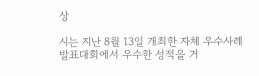상

시는 지난 8월 13일 개최한 자체 우수사례 발표대회에서 우수한 성적을 거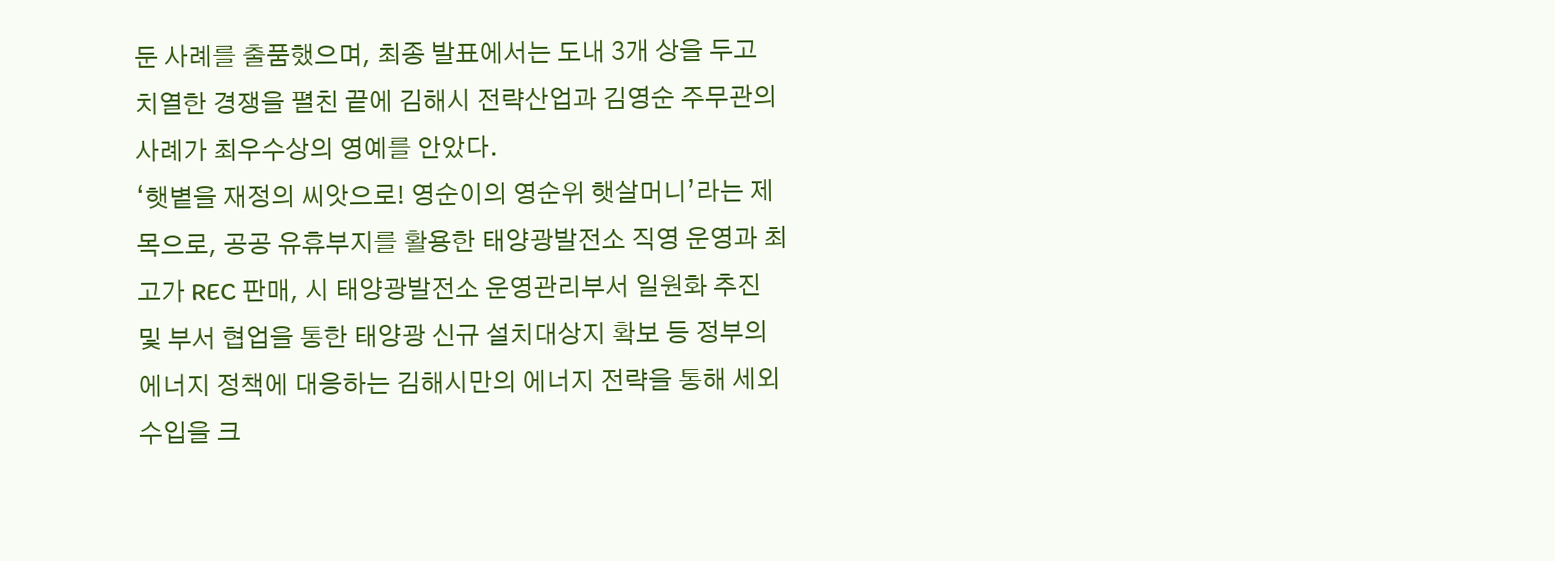둔 사례를 출품했으며, 최종 발표에서는 도내 3개 상을 두고 치열한 경쟁을 펼친 끝에 김해시 전략산업과 김영순 주무관의 사례가 최우수상의 영예를 안았다.
‘햇볕을 재정의 씨앗으로! 영순이의 영순위 햇살머니’라는 제목으로, 공공 유휴부지를 활용한 태양광발전소 직영 운영과 최고가 REC 판매, 시 태양광발전소 운영관리부서 일원화 추진 및 부서 협업을 통한 태양광 신규 설치대상지 확보 등 정부의 에너지 정책에 대응하는 김해시만의 에너지 전략을 통해 세외수입을 크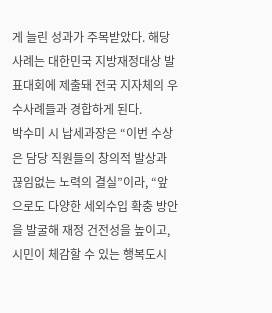게 늘린 성과가 주목받았다. 해당 사례는 대한민국 지방재정대상 발표대회에 제출돼 전국 지자체의 우수사례들과 경합하게 된다.
박수미 시 납세과장은 “이번 수상은 담당 직원들의 창의적 발상과 끊임없는 노력의 결실”이라, “앞으로도 다양한 세외수입 확충 방안을 발굴해 재정 건전성을 높이고, 시민이 체감할 수 있는 행복도시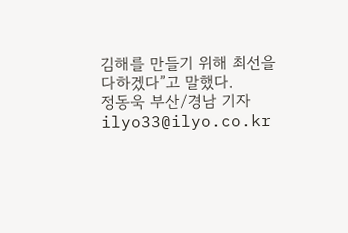김해를 만들기 위해 최선을 다하겠다”고 말했다.
정동욱 부산/경남 기자 ilyo33@ilyo.co.kr